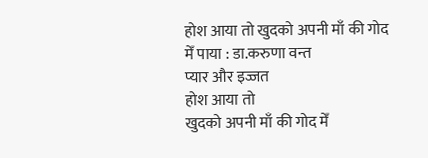होश आया तो खुदको अपनी माँ की गोद मेँ पाया : डा.करुणा वन्त
प्यार और इज्जत
होश आया तो
खुदको अपनी माँ की गोद मेँ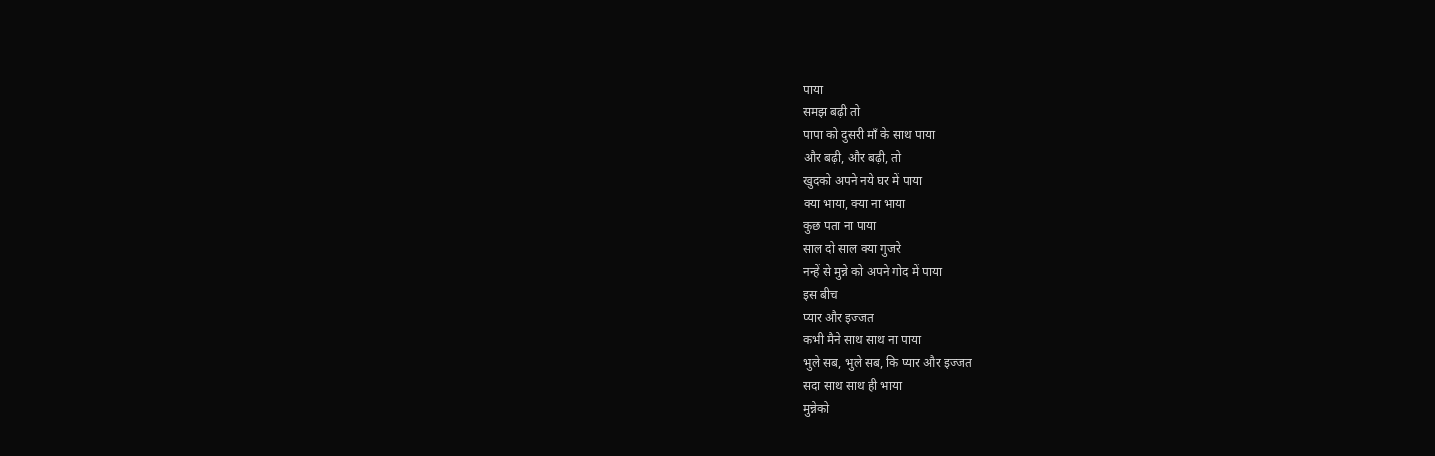पाया
समझ बढ़ी तो
पापा को दुसरी माँ के साथ पाया
और बढ़ी, और बढ़ी, तो
खुदको अपने नये घर में पाया
क्या भाया, क्या ना भाया
कुछ पता ना पाया
साल दो साल क्या गुजरे
नन्हें से मुन्ने को अपने गोद में पाया
इस बीच
प्यार और इज्जत
कभी मैने साथ साथ ना पाया
भुले सब, भुले सब, कि प्यार और इज्जत
सदा साथ साथ ही भाया
मुन्नेको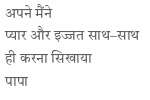अपने मैंने
प्यार और इज्जत साथ–साथ ही करना सिखाया
पापा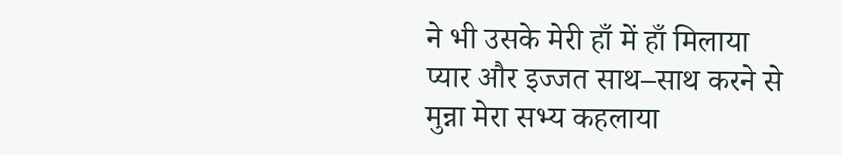ने भी उसके मेरी हाँ में हाँ मिलाया
प्यार और इज्जत साथ–साथ करने से
मुन्ना मेरा सभ्य कहलाया